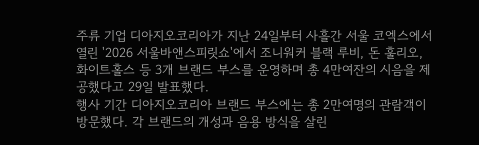주류 기업 디아지오코리아가 지난 24일부터 사흘간 서울 코엑스에서 열린 '2026 서울바앤스피릿쇼'에서 조니워커 블랙 루비, 돈 훌리오, 화이트홀스 등 3개 브랜드 부스를 운영하며 총 4만여잔의 시음을 제공했다고 29일 발표했다.
행사 기간 디아지오코리아 브랜드 부스에는 총 2만여명의 관람객이 방문했다. 각 브랜드의 개성과 음용 방식을 살린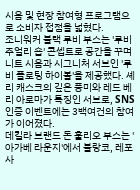시음 및 현장 참여형 프로그램으로 소비자 접점을 넓혔다.
조니워커 블랙 루비 부스는 '루비 주얼리 숍' 콘셉트로 공간을 꾸며 니트 시음과 시그니처 서브인 '루비 플로팅 하이볼'을 제공했다. 셰리 캐스크의 깊은 풍미와 레드 베리 아로마가 특징인 서브로, SNS 인증 이벤트에는 3백여건의 참여가 이어졌다.
데킬라 브랜드 돈 훌리오 부스는 '아가베 라운지'에서 블랑코, 레포사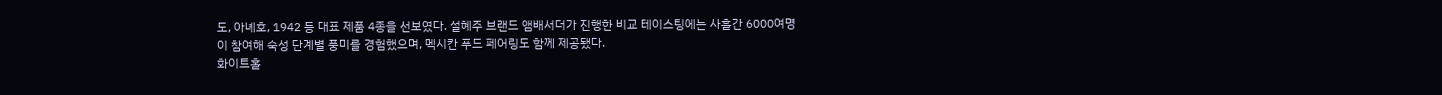도, 아녜호, 1942 등 대표 제품 4종을 선보였다. 설혜주 브랜드 앰배서더가 진행한 비교 테이스팅에는 사흘간 6000여명이 참여해 숙성 단계별 풍미를 경험했으며, 멕시칸 푸드 페어링도 함께 제공됐다.
화이트홀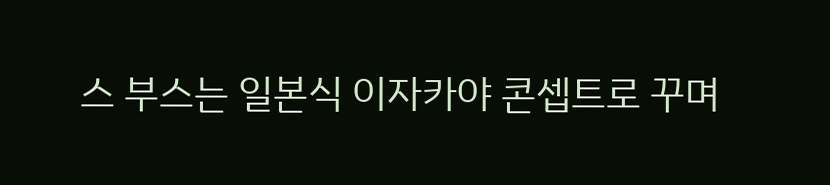스 부스는 일본식 이자카야 콘셉트로 꾸며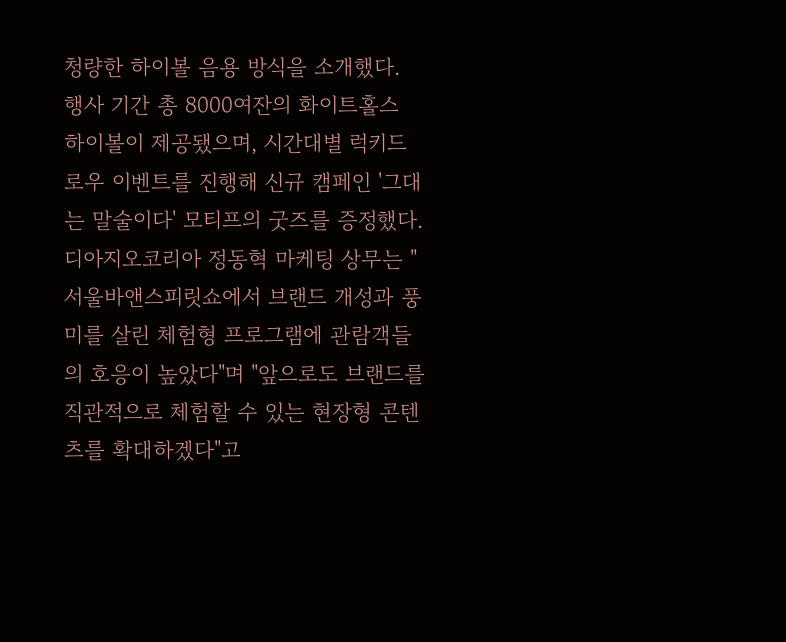청량한 하이볼 음용 방식을 소개했다. 행사 기간 총 8000여잔의 화이트홀스 하이볼이 제공됐으며, 시간대별 럭키드로우 이벤트를 진행해 신규 캠페인 '그대는 말술이다' 모티프의 굿즈를 증정했다.
디아지오코리아 정동혁 마케팅 상무는 "서울바앤스피릿쇼에서 브랜드 개성과 풍미를 살린 체험형 프로그램에 관람객들의 호응이 높았다"며 "앞으로도 브랜드를 직관적으로 체험할 수 있는 현장형 콘텐츠를 확대하겠다"고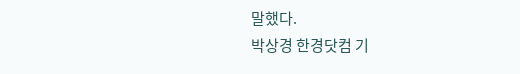말했다.
박상경 한경닷컴 기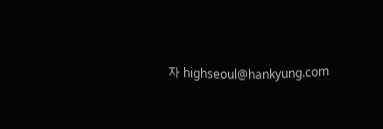자 highseoul@hankyung.com